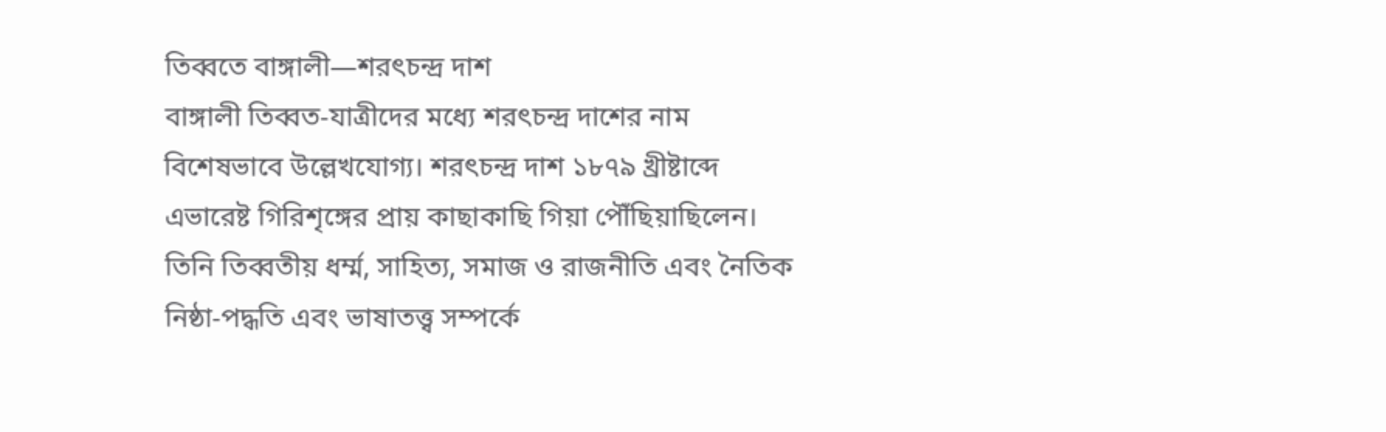তিব্বতে বাঙ্গালী—শরৎচন্দ্র দাশ
বাঙ্গালী তিব্বত-যাত্রীদের মধ্যে শরৎচন্দ্র দাশের নাম বিশেষভাবে উল্লেখযোগ্য। শরৎচন্দ্র দাশ ১৮৭৯ খ্রীষ্টাব্দে এভারেষ্ট গিরিশৃঙ্গের প্রায় কাছাকাছি গিয়া পৌঁছিয়াছিলেন। তিনি তিব্বতীয় ধর্ম্ম, সাহিত্য, সমাজ ও রাজনীতি এবং নৈতিক নিষ্ঠা-পদ্ধতি এবং ভাষাতত্ত্ব সম্পর্কে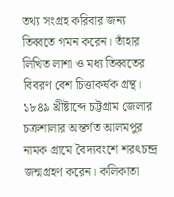তথ্য সংগ্রহ করিবার জন্য তিব্বতে গমন করেন। তাঁহার লিখিত লাশা ও মধ্য তিব্বতের বিবরণ বেশ চিত্তাকর্ষক গ্রন্থ।
১৮৪৯ খ্রীষ্টাব্দে চট্টগ্রাম জেলার চক্রশালার অন্তর্গত আলমপুর নামক গ্রামে বৈদ্যবংশে শরৎচন্দ্র জন্মগ্রহণ করেন। কলিকাতা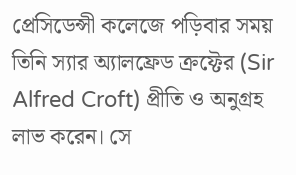প্রেসিডেন্সী কলেজে পড়িবার সময় তিনি স্যার অ্যালফ্রেড ক্রফ্টের (Sir Alfred Croft) প্রীতি ও অনুগ্রহ লাভ করেন। সে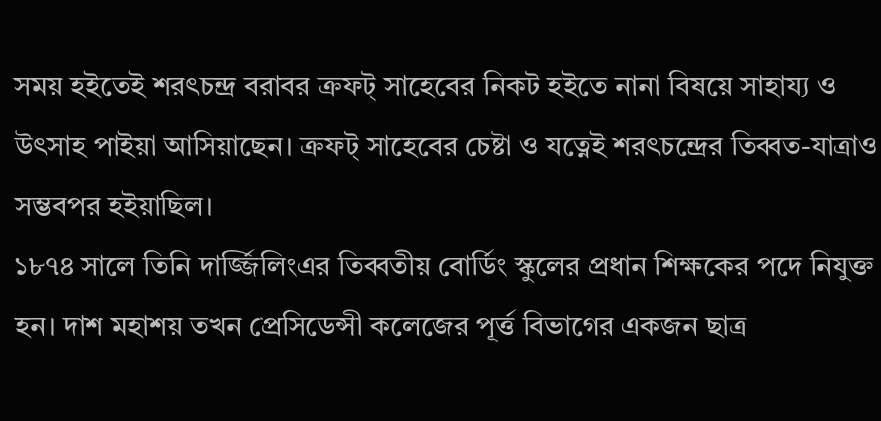সময় হইতেই শরৎচন্দ্র বরাবর ক্রফট্ সাহেবের নিকট হইতে নানা বিষয়ে সাহায্য ও উৎসাহ পাইয়া আসিয়াছেন। ক্রফট্ সাহেবের চেষ্টা ও যত্নেই শরৎচন্দ্রের তিব্বত-যাত্রাও সম্ভবপর হইয়াছিল।
১৮৭৪ সালে তিনি দার্জ্জিলিংএর তিব্বতীয় বোর্ডিং স্কুলের প্রধান শিক্ষকের পদে নিযুক্ত হন। দাশ মহাশয় তখন প্রেসিডেন্সী কলেজের পূর্ত্ত বিভাগের একজন ছাত্র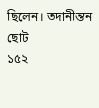ছিলেন। তদানীন্তন ছোট
১৫২